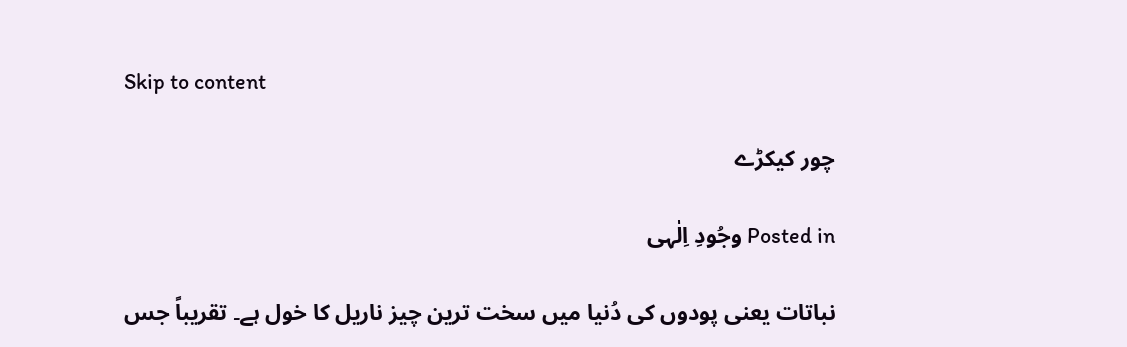Skip to content

چور کیکڑے

Posted in وجُودِ اِلٰہی

نباتات یعنی پودوں کی دُنیا میں سخت ترین چیز ناریل کا خول ہے۔ تقریباً جس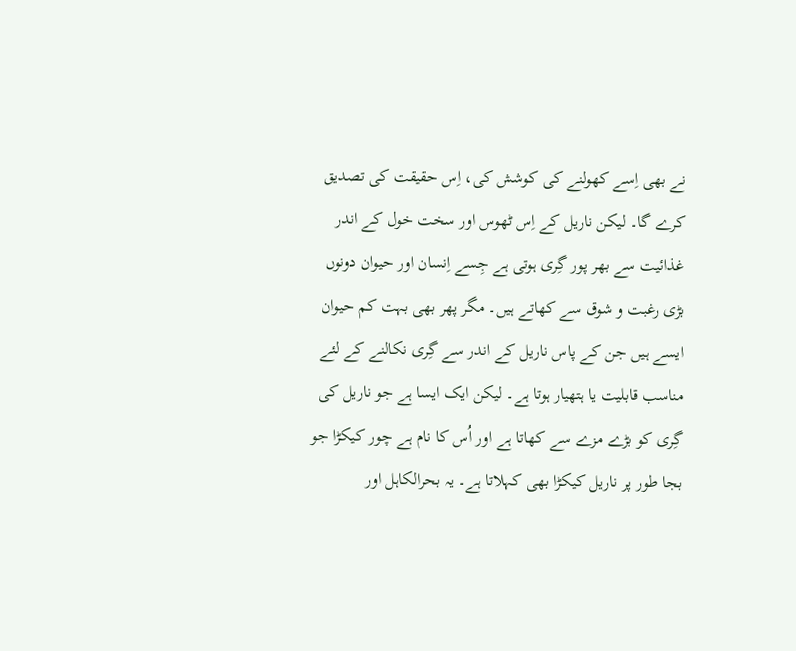نے بھی اِسے کھولنے کی کوشش کی، اِس حقیقت کی تصدیق کرے گا۔ لیکن ناریل کے اِس ٹھوس اور سخت خول کے اندر غذائیت سے بھر پور گِری ہوتی ہے جِسے اِنسان اور حیوان دونوں بڑی رغبت و شوق سے کھاتے ہیں۔ مگر پھر بھی بہت کم حیوان ایسے ہیں جن کے پاس ناریل کے اندر سے گِری نکالنے کے لئے مناسب قابلیت یا ہتھیار ہوتا ہے۔ لیکن ایک ایسا ہے جو ناریل کی گِری کو بڑے مزے سے کھاتا ہے اور اُس کا نام ہے چور کیکڑا جو بجا طور پر ناریل کیکڑا بھی کہلاتا ہے۔ یہ بحرالکاہل اور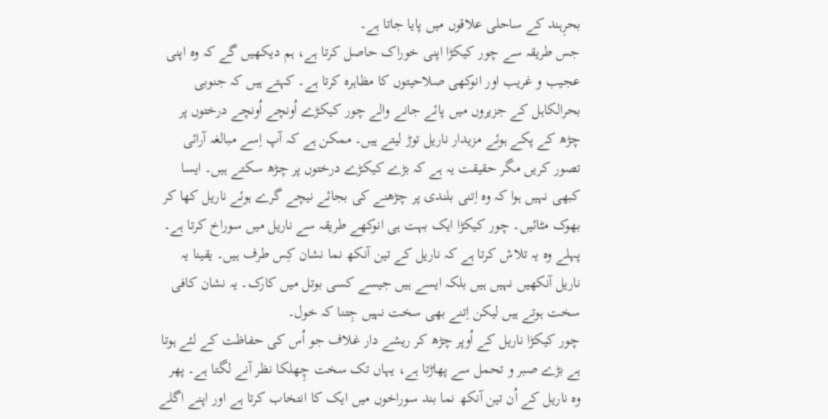بحرِہند کے ساحلی علاقوں میں پایا جاتا ہے۔
جس طریقہ سے چور کیکڑا اپنی خوراک حاصل کرتا ہے، ہم دیکھیں گے کہ وہ اپنی عجیب و غریب اور انوکھی صلاحیتوں کا مظاہرہ کرتا ہے۔ کہتے ہیں کہ جنوبی بحرالکاہل کے جزیروں میں پائے جانے والے چور کیکڑے اُونچے اُونچے درختوں پر چڑھ کے پکے ہوئے مزیدار ناریل توڑ لیتے ہیں۔ ممکن ہے کہ آپ اِسے مبالغہ آرائی تصور کریں مگر حقیقت یہ ہے کہ بڑے کیکڑے درختوں پر چڑھ سکتے ہیں۔ ایسا کبھی نہیں ہوا کہ وہ اِتنی بلندی پر چڑھنے کی بجائے نیچے گرے ہوئے ناریل کھا کر بھوک مٹائیں۔ چور کیکڑا ایک بہت ہی انوکھے طریقہ سے ناریل میں سوراخ کرتا ہے۔ پہلے وہ یہ تلاش کرتا ہے کہ ناریل کے تین آنکھ نما نشان کِس طرف ہیں۔ یقینا یہ ناریل آنکھیں نہیں ہیں بلکہ ایسے ہیں جیسے کسی بوتل میں کارک۔ یہ نشان کافی سخت ہوتے ہیں لیکن اِتنے بھی سخت نہیں جِتنا کہ خول۔
چور کیکڑا ناریل کے اُوپر چڑھ کر ریشے دار غلاف جو اُس کی حفاظت کے لئے ہوتا ہے بڑے صبر و تحمل سے پھاڑتا ہے، یہاں تک سخت چِھلکا نظر آنے لگتا ہے۔ پھر وہ ناریل کے اُن تین آنکھ نما بند سوراخوں میں ایک کا انتخاب کرتا ہے اور اپنے اگلے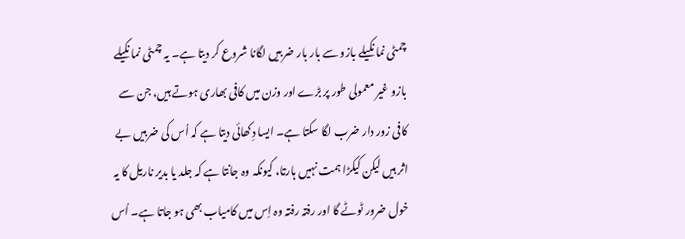چمٹی نما نکیلے بازو سے بار بار ضربیں لگانا شروع کر دیتا ہے۔ یہ چمٹی نما نکیلے بازو غیر معمولی طور پر بڑے اور وزن میں کافی بھاری ہوتے ہیں، جن سے کافی زور دار ضرب لگا سکتا ہے۔ ایسا دِکھائی دیتا ہے کہ اُس کی ضربیں بے اثر ہیں لیکن کیکڑا ہمت نہیں ہارتا، کیونکہ وہ جانتا ہے کہ جلد یا بدیر ناریل کا یہ خول ضرور ٹوٹے گا اور رفتہ رفتہ وہ اِس میں کامیاب بھی ہو جاتا ہے۔ اُس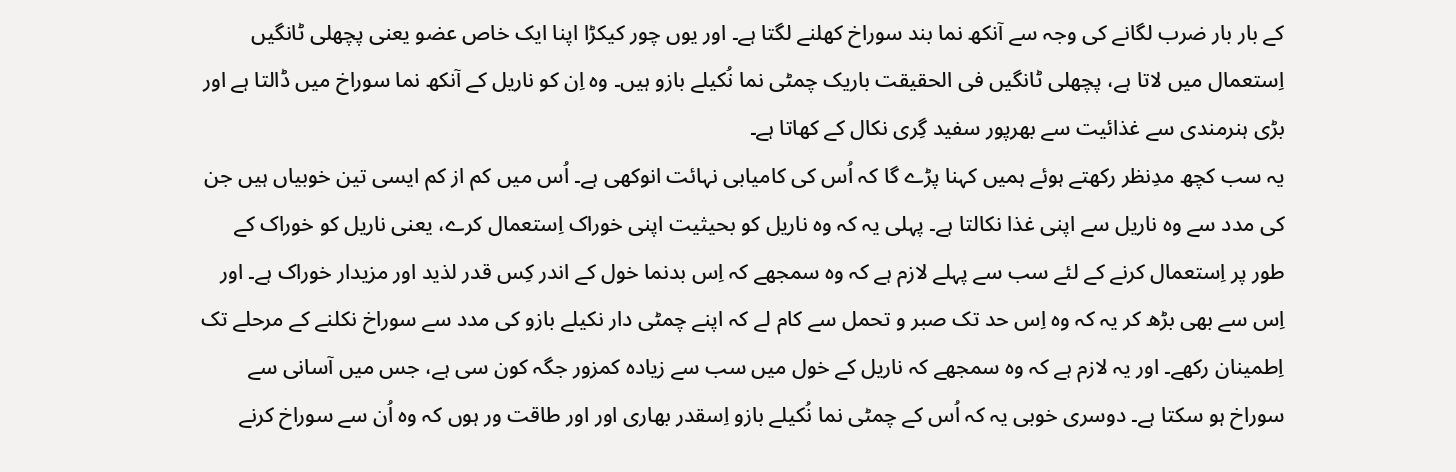کے بار بار ضرب لگانے کی وجہ سے آنکھ نما بند سوراخ کھلنے لگتا ہے۔ اور یوں چور کیکڑا اپنا ایک خاص عضو یعنی پچھلی ٹانگیں اِستعمال میں لاتا ہے، پچھلی ٹانگیں فی الحقیقت باریک چمٹی نما نُکیلے بازو ہیں۔ وہ اِن کو ناریل کے آنکھ نما سوراخ میں ڈالتا ہے اور بڑی ہنرمندی سے غذائیت سے بھرپور سفید گِری نکال کے کھاتا ہے۔
یہ سب کچھ مدِنظر رکھتے ہوئے ہمیں کہنا پڑے گا کہ اُس کی کامیابی نہائت انوکھی ہے۔ اُس میں کم از کم ایسی تین خوبیاں ہیں جن کی مدد سے وہ ناریل سے اپنی غذا نکالتا ہے۔ پہلی یہ کہ وہ ناریل کو بحیثیت اپنی خوراک اِستعمال کرے، یعنی ناریل کو خوراک کے طور پر اِستعمال کرنے کے لئے سب سے پہلے لازم ہے کہ وہ سمجھے کہ اِس بدنما خول کے اندر کِس قدر لذید اور مزیدار خوراک ہے۔ اور اِس سے بھی بڑھ کر یہ کہ وہ اِس حد تک صبر و تحمل سے کام لے کہ اپنے چمٹی دار نکیلے بازو کی مدد سے سوراخ نکلنے کے مرحلے تک اِطمینان رکھے۔ اور یہ لازم ہے کہ وہ سمجھے کہ ناریل کے خول میں سب سے زیادہ کمزور جگہ کون سی ہے، جس میں آسانی سے سوراخ ہو سکتا ہے۔ دوسری خوبی یہ کہ اُس کے چمٹی نما نُکیلے بازو اِسقدر بھاری اور اور طاقت ور ہوں کہ وہ اُن سے سوراخ کرنے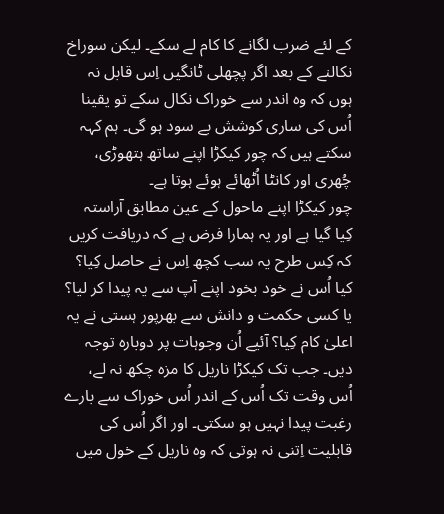کے لئے ضرب لگانے کا کام لے سکے۔ لیکن سوراخ نکالنے کے بعد اگر پچھلی ٹانگیں اِس قابل نہ ہوں کہ وہ اندر سے خوراک نکال سکے تو یقینا اُس کی ساری کوشش بے سود ہو گی۔ ہم کہہ سکتے ہیں کہ چور کیکڑا اپنے ساتھ ہتھوڑی، چُھری اور کانٹا اُٹھائے ہوئے ہوتا ہے۔
چور کیکڑا اپنے ماحول کے عین مطابق آراستہ کِیا گیا ہے اور یہ ہمارا فرض ہے کہ دریافت کریں کہ کِس طرح یہ سب کچھ اِس نے حاصل کِیا؟ کیا اُس نے خود بخود اپنے آپ سے یہ پیدا کر لیا؟ یا کسی حکمت و دانش سے بھرپور ہستی نے یہ اعلیٰ کام کِیا؟ آئیے اُن وجوہات پر دوبارہ توجہ دیں۔ جب تک کیکڑا ناریل کا مزہ چکھ نہ لے، اُس وقت تک اُس کے اندر اُس خوراک سے بارے رغبت پیدا نہیں ہو سکتی۔ اور اگر اُس کی قابلیت اِتنی نہ ہوتی کہ وہ ناریل کے خول میں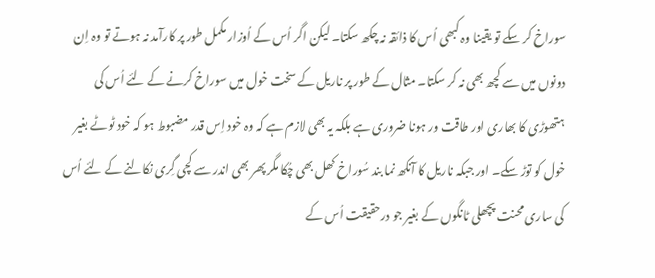سوراخ کر سکے تو یقینا وہ کبھی اُس کا ذائقہ نہ چکھ سکتا۔ لیکن اگر اُس کے اُوزار مکمل طور پر کارآمد نہ ہوتے تو وہ اِن دونوں میں سے کچھ بھی نہ کر سکتا۔ مثال کے طور پر ناریل کے سخت خول میں سوراخ کرنے کے لئے اُس کی ہتھوڑی کا بھاری اور طاقت ور ہونا ضروری ہے بلکہ یہ بھی لازم ہے کہ وہ خود اِس قدر مضبوط ہو کہ خود ٹوٹے بغیر خول کو توڑ سکے۔ اور جبکہ ناریل کا آنکھ نما بند سُوراخ کھل بھی چُکا مگر پھر بھی اندر سے کچی گِری نکالنے کے لئے اُس کی ساری محنت پچھلی ٹانگوں کے بغیر جو درحقیقت اُس کے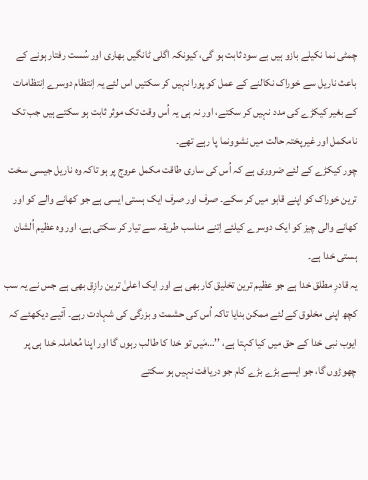چمٹی نما نکیلے بازو ہیں بے سود ثابت ہو گی، کیونکہ اگلی ٹانگیں بھاری اور سُست رفتار ہونے کے باعث ناریل سے خوراک نکالنے کے عمل کو پورا نہیں کر سکتیں اس لئے یہ اِنتظام دوسرے اِنتظامات کے بغیر کیکڑے کی مدد نہیں کر سکتے، اور نہ ہی یہ اُس وقت تک موثر ثابت ہو سکتے ہیں جب تک نامکمل اور غیرپختہ حالت میں نشوونما پا رہے تھے۔
چور کیکڑے کے لئے ضروری ہے کہ اُس کی ساری طاقت مکمل عروج پر ہو تاکہ وہ ناریل جیسی سخت ترین خوراک کو اپنے قابو میں کر سکے۔ صرف اور صرف ایک ہستی ایسی ہے جو کھانے والے کو اور کھانے والی چیز کو ایک دوسرے کیلئے اِتنے مناسب طریقہ سے تیار کر سکتی ہے، اور وہ عظیم اُلشان ہستی خدا ہے۔
یہ قادرِ مطلق خدا ہے جو عظیم ترین تخلیق کار بھی ہے اور ایک اعلیٰ ترین رازِق بھی ہے جس نے یہ سب کچھ اپنی مخلوق کے لئے ممکن بنایا تاکہ اُس کی حشمت و بزرگی کی شہادت رہے۔ آئیے دیکھئے کہ ایوب نبی خدا کے حق میں کیا کہتا ہے، ’’…مَیں تو خدا کا طالب رہوں گا اور اپنا مُعاملہ خدا ہی پر چھوڑوں گا، جو ایسے بڑے بڑے کام جو دریافت نہیں ہو سکتے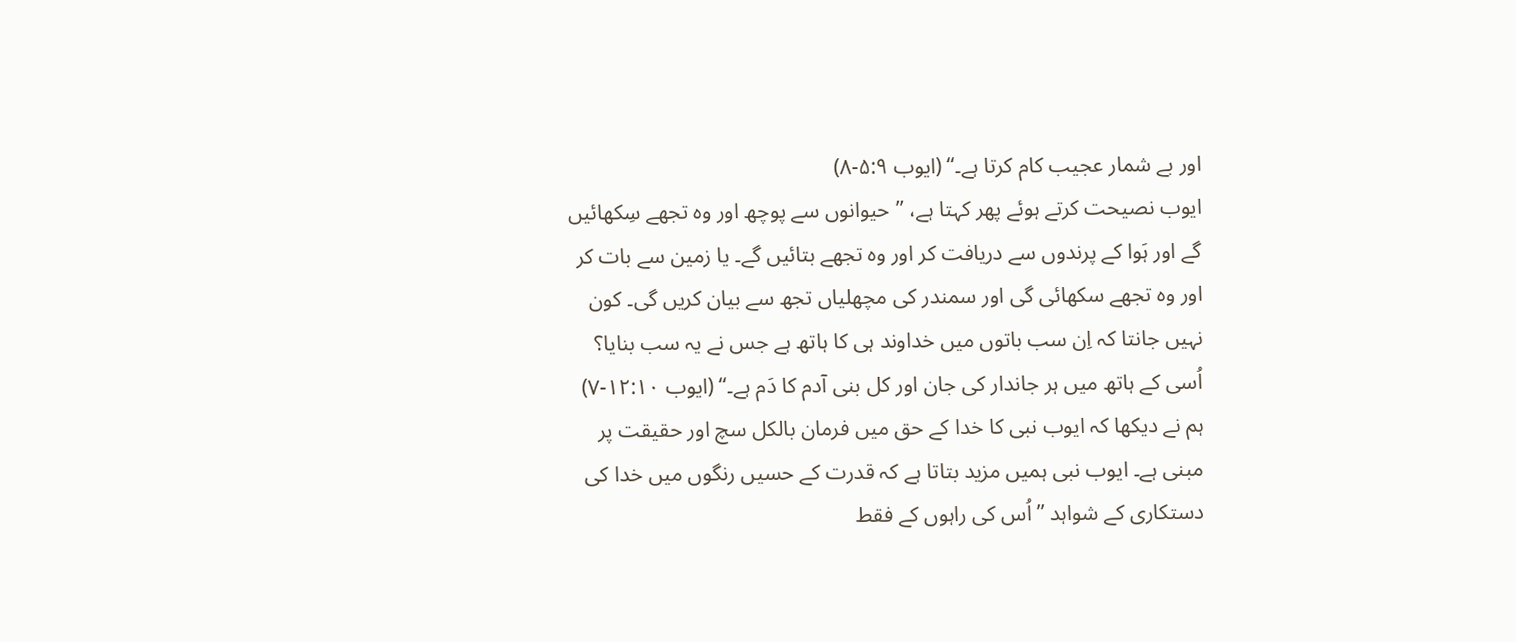اور بے شمار عجیب کام کرتا ہے۔‘‘ (ایوب ۵:۹-۸)
ایوب نصیحت کرتے ہوئے پھر کہتا ہے، ’’حیوانوں سے پوچھ اور وہ تجھے سِکھائیں گے اور ہَوا کے پرندوں سے دریافت کر اور وہ تجھے بتائیں گے۔ یا زمین سے بات کر اور وہ تجھے سکھائی گی اور سمندر کی مچھلیاں تجھ سے بیان کریں گی۔ کون نہیں جانتا کہ اِن سب باتوں میں خداوند ہی کا ہاتھ ہے جس نے یہ سب بنایا؟ اُسی کے ہاتھ میں ہر جاندار کی جان اور کل بنی آدم کا دَم ہے۔‘‘ (ایوب ۱۲:۱۰-۷)
ہم نے دیکھا کہ ایوب نبی کا خدا کے حق میں فرمان بالکل سچ اور حقیقت پر مبنی ہے۔ ایوب نبی ہمیں مزید بتاتا ہے کہ قدرت کے حسیں رنگوں میں خدا کی دستکاری کے شواہد ’’اُس کی راہوں کے فقط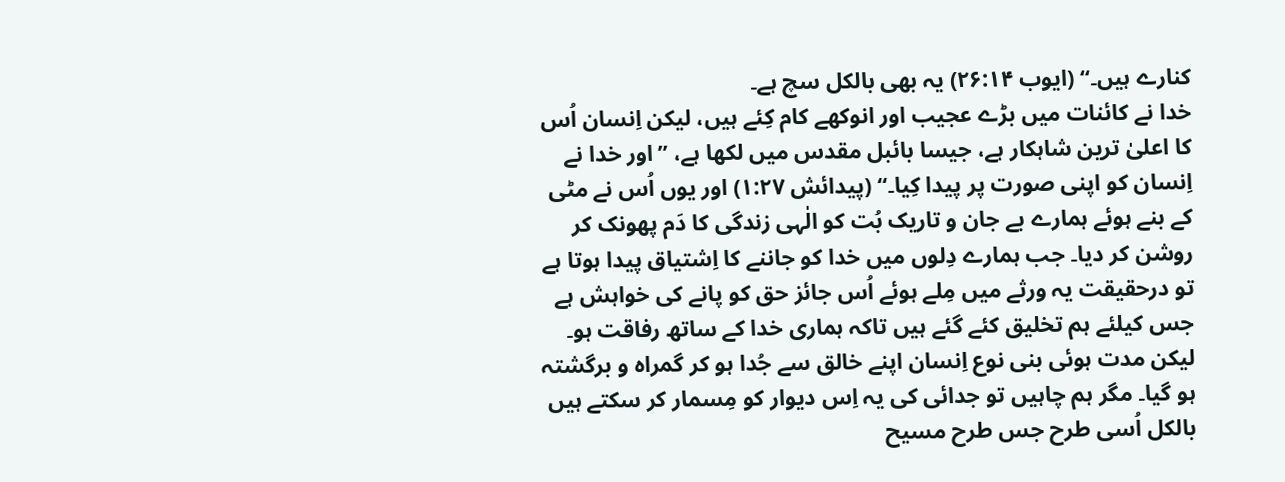کنارے ہیں۔‘‘ (ایوب ۲۶:۱۴) یہ بھی بالکل سچ ہے۔
خدا نے کائنات میں بڑے عجیب اور انوکھے کام کِئے ہیں، لیکن اِنسان اُس کا اعلیٰ ترین شاہکار ہے، جیسا بائبل مقدس میں لکھا ہے، ’’اور خدا نے اِنسان کو اپنی صورت پر پیدا کِیا۔‘‘ (پیدائش ۱:۲۷) اور یوں اُس نے مٹی کے بنے ہوئے ہمارے بے جان و تاریک بُت کو الٰہی زندگی کا دَم پھونک کر روشن کر دیا۔ جب ہمارے دِلوں میں خدا کو جاننے کا اِشتیاق پیدا ہوتا ہے تو درحقیقت یہ ورثے میں مِلے ہوئے اُس جائز حق کو پانے کی خواہش ہے جس کیلئے ہم تخلیق کئے گئے ہیں تاکہ ہماری خدا کے ساتھ رفاقت ہو۔ لیکن مدت ہوئی بنی نوع اِنسان اپنے خالق سے جُدا ہو کر گمراہ و برگشتہ ہو گیا۔ مگر ہم چاہیں تو جدائی کی یہ اِس دیوار کو مِسمار کر سکتے ہیں بالکل اُسی طرح جس طرح مسیح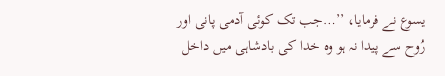یسوع نے فرمایا، ’’…جب تک کوئی آدمی پانی اور رُوح سے پیدا نہ ہو وہ خدا کی بادشاہی میں داخل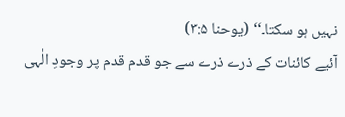نہیں ہو سکتا۔‘‘ (یوحنا ۳:۵)
آئیے کائنات کے ذرے ذرے سے جو قدم قدم پر وجودِ الٰہی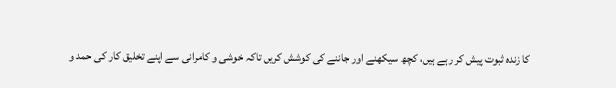کا زندہ ثبوت پیش کر رہے ہیں، کچھ سیکھنے اور جاننے کی کوشش کریں تاکہ خوشی و کامرانی سے اپنے تخلیق کار کی حمد و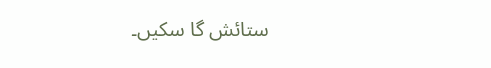ستائش گا سکیں۔